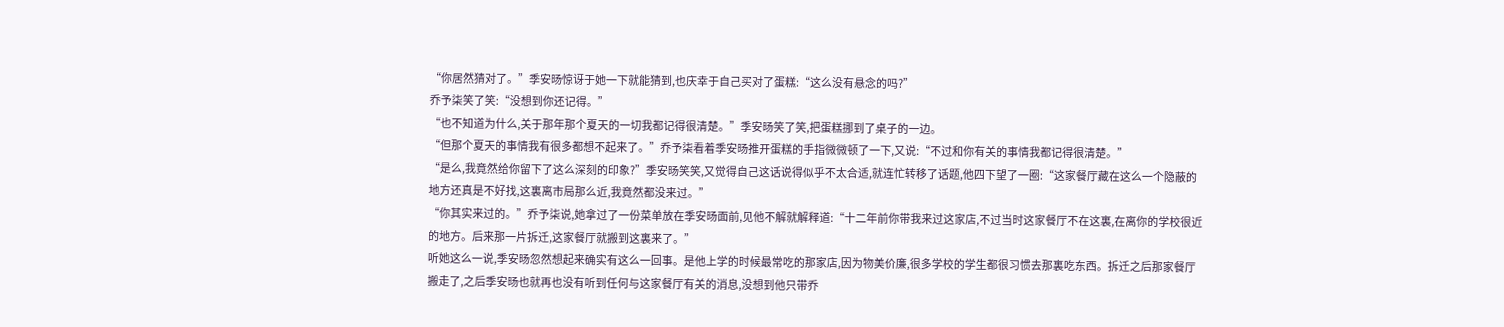“你居然猜对了。”季安旸惊讶于她一下就能猜到,也庆幸于自己买对了蛋糕:“这么没有悬念的吗?”
乔予柒笑了笑:“没想到你还记得。”
“也不知道为什么,关于那年那个夏天的一切我都记得很清楚。”季安旸笑了笑,把蛋糕挪到了桌子的一边。
“但那个夏天的事情我有很多都想不起来了。”乔予柒看着季安旸推开蛋糕的手指微微顿了一下,又说:“不过和你有关的事情我都记得很清楚。”
“是么,我竟然给你留下了这么深刻的印象?”季安旸笑笑,又觉得自己这话说得似乎不太合适,就连忙转移了话题,他四下望了一圈:“这家餐厅藏在这么一个隐蔽的地方还真是不好找,这裏离市局那么近,我竟然都没来过。”
“你其实来过的。”乔予柒说,她拿过了一份菜单放在季安旸面前,见他不解就解释道:“十二年前你带我来过这家店,不过当时这家餐厅不在这裏,在离你的学校很近的地方。后来那一片拆迁,这家餐厅就搬到这裏来了。”
听她这么一说,季安旸忽然想起来确实有这么一回事。是他上学的时候最常吃的那家店,因为物美价廉,很多学校的学生都很习惯去那裏吃东西。拆迁之后那家餐厅搬走了,之后季安旸也就再也没有听到任何与这家餐厅有关的消息,没想到他只带乔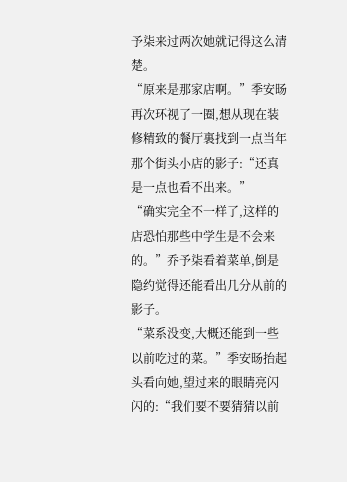予柒来过两次她就记得这么清楚。
“原来是那家店啊。”季安旸再次环视了一圈,想从现在装修精致的餐厅裏找到一点当年那个街头小店的影子:“还真是一点也看不出来。”
“确实完全不一样了,这样的店恐怕那些中学生是不会来的。”乔予柒看着菜单,倒是隐约觉得还能看出几分从前的影子。
“菜系没变,大概还能到一些以前吃过的菜。”季安旸抬起头看向她,望过来的眼睛亮闪闪的:“我们要不要猜猜以前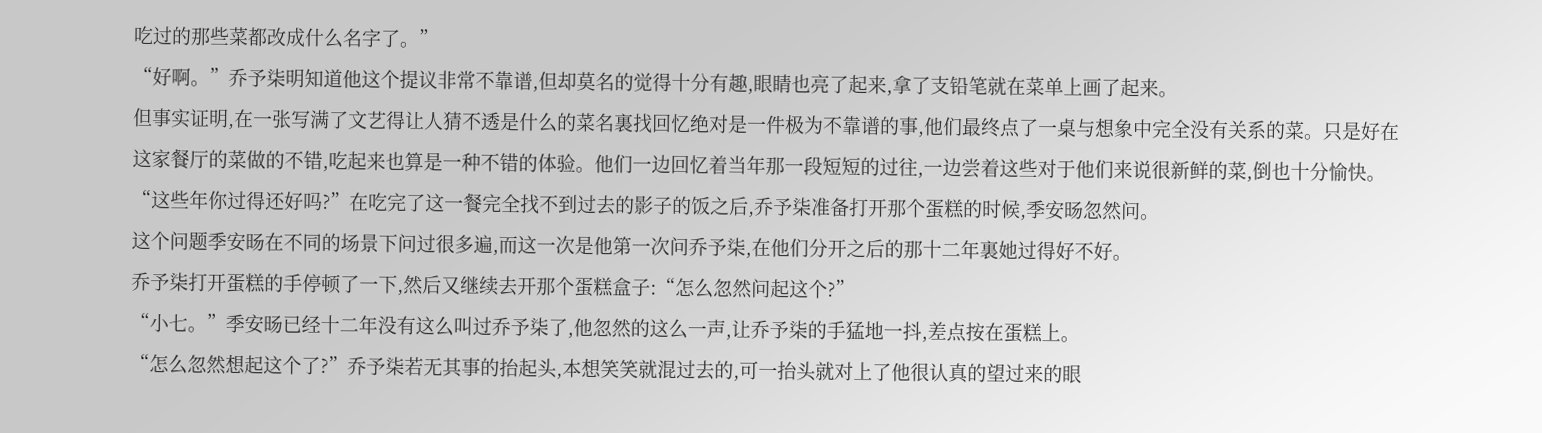吃过的那些菜都改成什么名字了。”
“好啊。”乔予柒明知道他这个提议非常不靠谱,但却莫名的觉得十分有趣,眼睛也亮了起来,拿了支铅笔就在菜单上画了起来。
但事实证明,在一张写满了文艺得让人猜不透是什么的菜名裏找回忆绝对是一件极为不靠谱的事,他们最终点了一桌与想象中完全没有关系的菜。只是好在这家餐厅的菜做的不错,吃起来也算是一种不错的体验。他们一边回忆着当年那一段短短的过往,一边尝着这些对于他们来说很新鲜的菜,倒也十分愉快。
“这些年你过得还好吗?”在吃完了这一餐完全找不到过去的影子的饭之后,乔予柒准备打开那个蛋糕的时候,季安旸忽然问。
这个问题季安旸在不同的场景下问过很多遍,而这一次是他第一次问乔予柒,在他们分开之后的那十二年裏她过得好不好。
乔予柒打开蛋糕的手停顿了一下,然后又继续去开那个蛋糕盒子:“怎么忽然问起这个?”
“小七。”季安旸已经十二年没有这么叫过乔予柒了,他忽然的这么一声,让乔予柒的手猛地一抖,差点按在蛋糕上。
“怎么忽然想起这个了?”乔予柒若无其事的抬起头,本想笑笑就混过去的,可一抬头就对上了他很认真的望过来的眼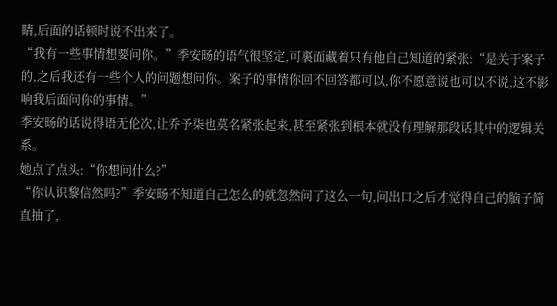睛,后面的话顿时说不出来了。
“我有一些事情想要问你。”季安旸的语气很坚定,可裏面藏着只有他自己知道的紧张:“是关于案子的,之后我还有一些个人的问题想问你。案子的事情你回不回答都可以,你不愿意说也可以不说,这不影响我后面问你的事情。”
季安旸的话说得语无伦次,让乔予柒也莫名紧张起来,甚至紧张到根本就没有理解那段话其中的逻辑关系。
她点了点头:“你想问什么?”
“你认识黎信然吗?”季安旸不知道自己怎么的就忽然问了这么一句,问出口之后才觉得自己的脑子简直抽了,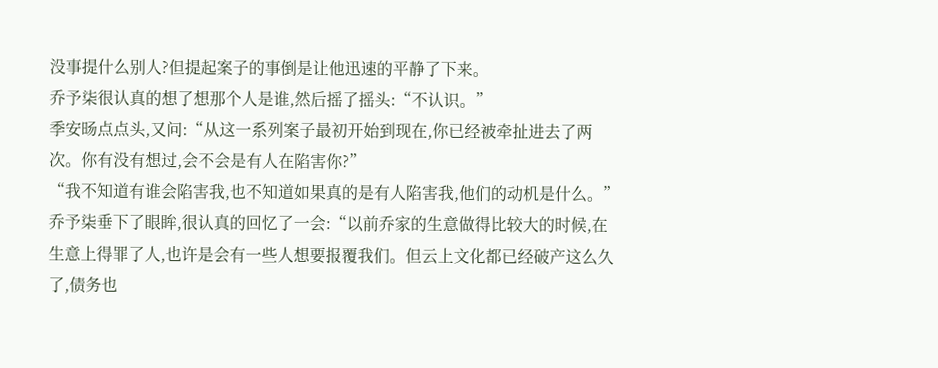没事提什么别人?但提起案子的事倒是让他迅速的平静了下来。
乔予柒很认真的想了想那个人是谁,然后摇了摇头:“不认识。”
季安旸点点头,又问:“从这一系列案子最初开始到现在,你已经被牵扯进去了两次。你有没有想过,会不会是有人在陷害你?”
“我不知道有谁会陷害我,也不知道如果真的是有人陷害我,他们的动机是什么。”乔予柒垂下了眼眸,很认真的回忆了一会:“以前乔家的生意做得比较大的时候,在生意上得罪了人,也许是会有一些人想要报覆我们。但云上文化都已经破产这么久了,债务也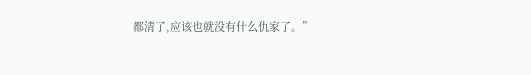都清了,应该也就没有什么仇家了。”